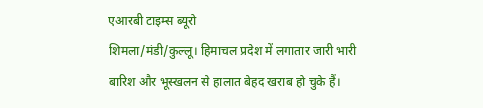एआरबी टाइम्स ब्यूरो
शिमला/मंडी/कुल्लू। हिमाचल प्रदेश में लगातार जारी भारी बारिश और भूस्खलन से हालात बेहद खराब हो चुके हैं।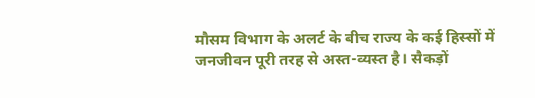मौसम विभाग के अलर्ट के बीच राज्य के कई हिस्सों में जनजीवन पूरी तरह से अस्त-व्यस्त है। सैकड़ों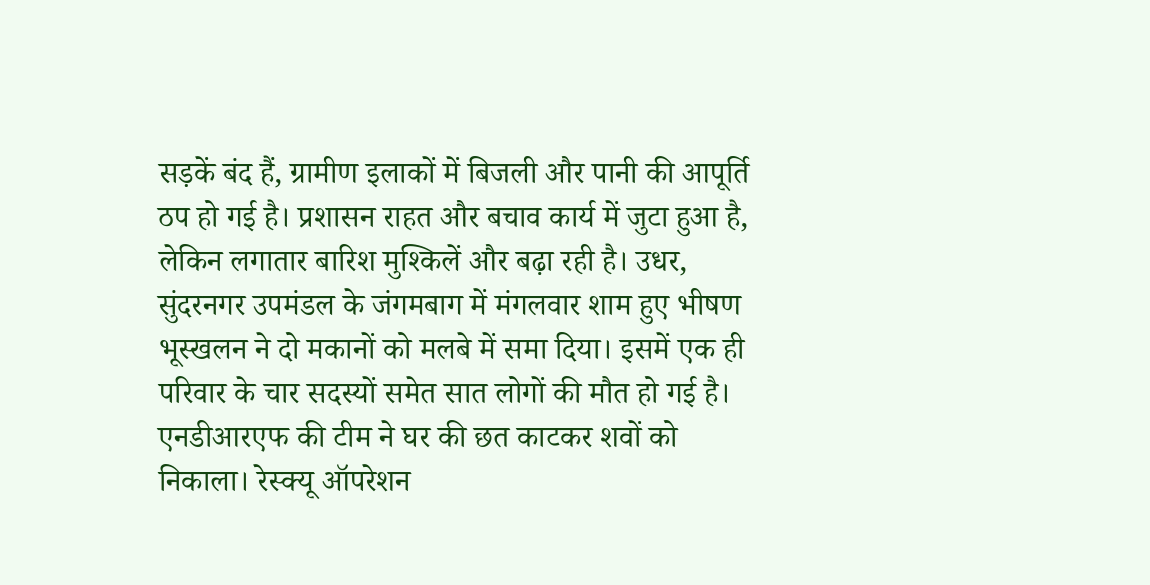सड़कें बंद हैं, ग्रामीण इलाकों में बिजली और पानी की आपूर्ति ठप हो गई है। प्रशासन राहत और बचाव कार्य में जुटा हुआ है, लेकिन लगातार बारिश मुश्किलें और बढ़ा रही है। उधर, सुंदरनगर उपमंडल के जंगमबाग में मंगलवार शाम हुए भीषण भूस्खलन ने दो मकानों को मलबे में समा दिया। इसमें एक ही परिवार के चार सदस्यों समेत सात लोगों की मौत हो गई है। एनडीआरएफ की टीम ने घर की छत काटकर शवों को निकाला। रेस्क्यू ऑपरेशन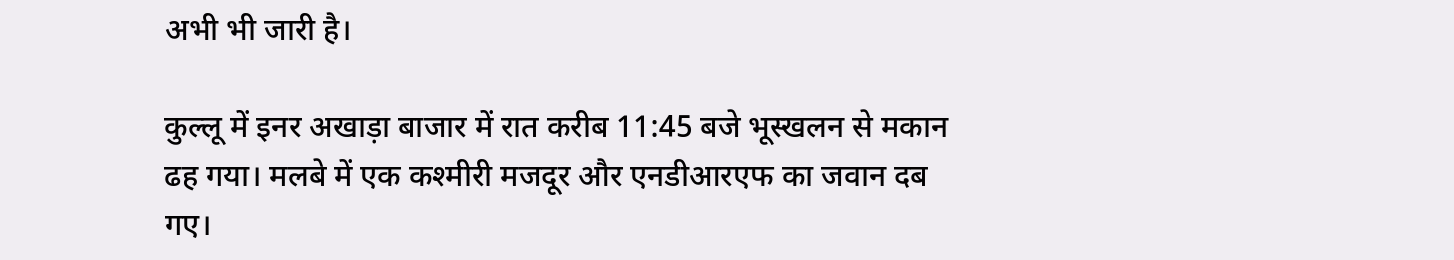अभी भी जारी है।

कुल्लू में इनर अखाड़ा बाजार में रात करीब 11:45 बजे भूस्खलन से मकान ढह गया। मलबे में एक कश्मीरी मजदूर और एनडीआरएफ का जवान दब गए।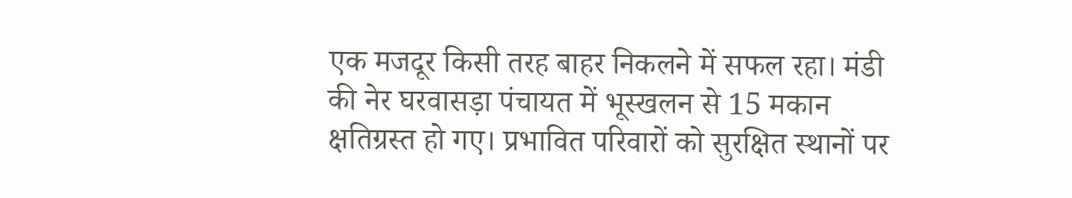एक मजदूर किसी तरह बाहर निकलने में सफल रहा। मंडी की नेर घरवासड़ा पंचायत में भूस्खलन से 15 मकान क्षतिग्रस्त हो गए। प्रभावित परिवारों को सुरक्षित स्थानों पर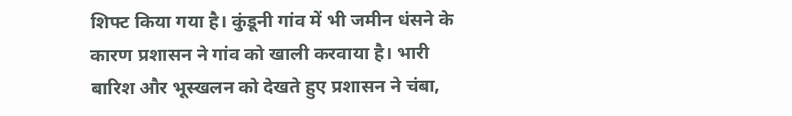शिफ्ट किया गया है। कुंडूनी गांव में भी जमीन धंसने के कारण प्रशासन ने गांव को खाली करवाया है। भारी बारिश और भूस्खलन को देखते हुए प्रशासन ने चंबा,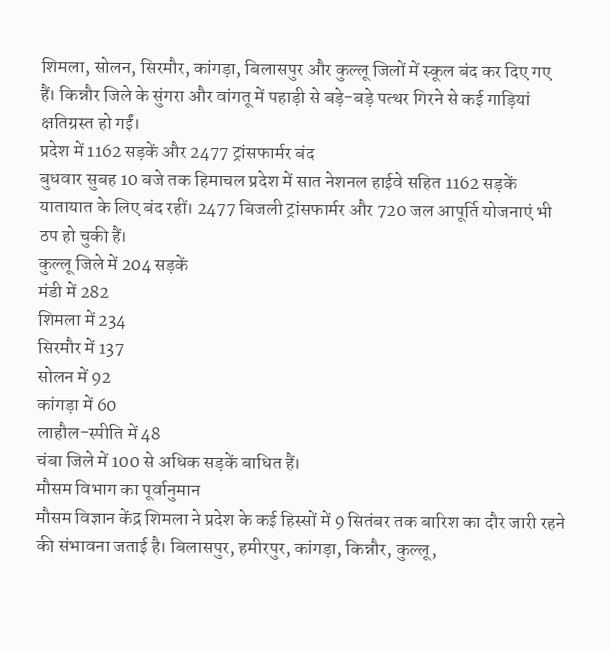शिमला, सोलन, सिरमौर, कांगड़ा, बिलासपुर और कुल्लू जिलों में स्कूल बंद कर दिए गए हैं। किन्नौर जिले के सुंगरा और वांगतू में पहाड़ी से बड़े-बड़े पत्थर गिरने से कई गाड़ियां क्षतिग्रस्त हो गईं।
प्रदेश में 1162 सड़कें और 2477 ट्रांसफार्मर बंद
बुधवार सुबह 10 बजे तक हिमाचल प्रदेश में सात नेशनल हाईवे सहित 1162 सड़कें यातायात के लिए बंद रहीं। 2477 बिजली ट्रांसफार्मर और 720 जल आपूर्ति योजनाएं भी ठप हो चुकी हैं।
कुल्लू जिले में 204 सड़कें
मंडी में 282
शिमला में 234
सिरमौर में 137
सोलन में 92
कांगड़ा में 60
लाहौल-स्पीति में 48
चंबा जिले में 100 से अधिक सड़कें बाधित हैं।
मौसम विभाग का पूर्वानुमान
मौसम विज्ञान केंद्र शिमला ने प्रदेश के कई हिस्सों में 9 सितंबर तक बारिश का दौर जारी रहने की संभावना जताई है। बिलासपुर, हमीरपुर, कांगड़ा, किन्नौर, कुल्लू,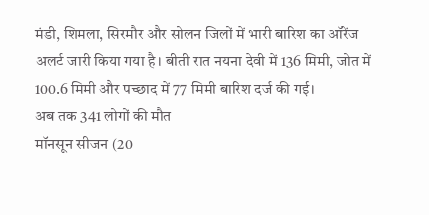मंडी, शिमला, सिरमौर और सोलन जिलों में भारी बारिश का ऑरेंज अलर्ट जारी किया गया है। बीती रात नयना देवी में 136 मिमी, जोत में 100.6 मिमी और पच्छाद में 77 मिमी बारिश दर्ज की गई।
अब तक 341 लोगों की मौत
मॉनसून सीजन (20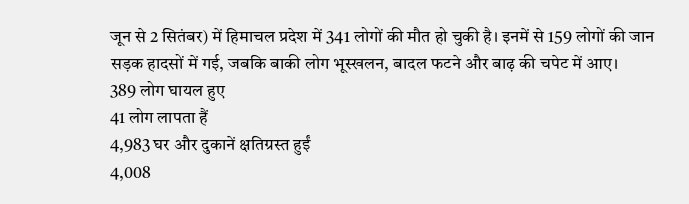जून से 2 सितंबर) में हिमाचल प्रदेश में 341 लोगों की मौत हो चुकी है। इनमें से 159 लोगों की जान सड़क हादसों में गई, जबकि बाकी लोग भूस्खलन, बादल फटने और बाढ़ की चपेट में आए।
389 लोग घायल हुए
41 लोग लापता हैं
4,983 घर और दुकानें क्षतिग्रस्त हुईं
4,008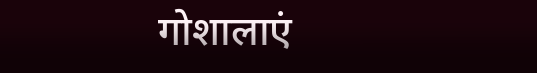गोशालाएं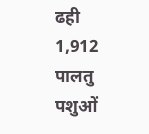ढही
1,912 पालतु पशुओं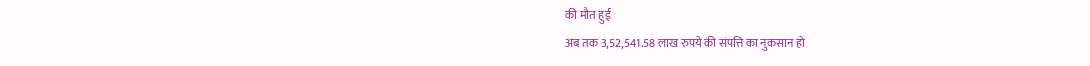की मौत हुई
अब तक 3,52,541.58 लाख रुपये की संपत्ति का नुकसान हो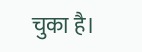चुका है।